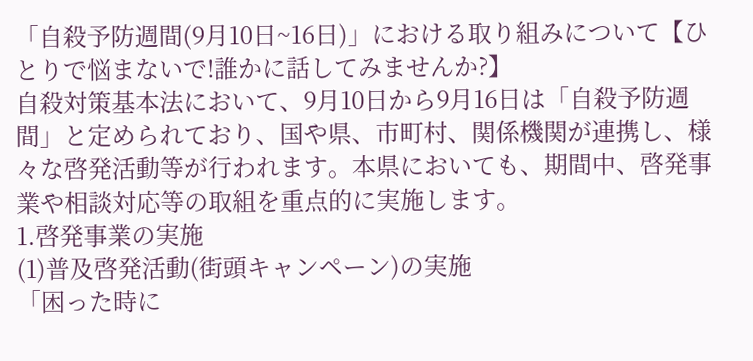「自殺予防週間(9月10日~16日)」における取り組みについて【ひとりで悩まないで!誰かに話してみませんか?】
自殺対策基本法において、9月10日から9月16日は「自殺予防週間」と定められており、国や県、市町村、関係機関が連携し、様々な啓発活動等が行われます。本県においても、期間中、啓発事業や相談対応等の取組を重点的に実施します。
1.啓発事業の実施
(1)普及啓発活動(街頭キャンペーン)の実施
「困った時に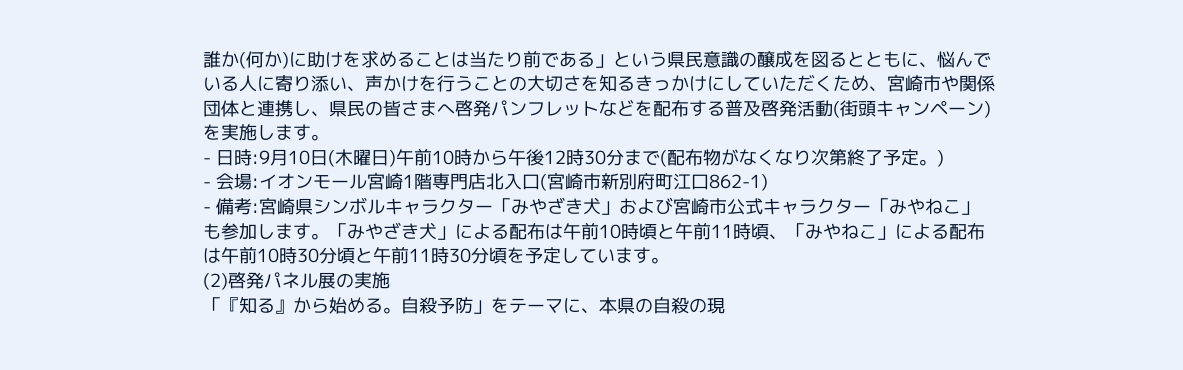誰か(何か)に助けを求めることは当たり前である」という県民意識の醸成を図るとともに、悩んでいる人に寄り添い、声かけを行うことの大切さを知るきっかけにしていただくため、宮崎市や関係団体と連携し、県民の皆さまへ啓発パンフレットなどを配布する普及啓発活動(街頭キャンペーン)を実施します。
- 日時:9月10日(木曜日)午前10時から午後12時30分まで(配布物がなくなり次第終了予定。)
- 会場:イオンモール宮崎1階専門店北入口(宮崎市新別府町江口862-1)
- 備考:宮崎県シンボルキャラクター「みやざき犬」および宮崎市公式キャラクター「みやねこ」も参加します。「みやざき犬」による配布は午前10時頃と午前11時頃、「みやねこ」による配布は午前10時30分頃と午前11時30分頃を予定しています。
(2)啓発パネル展の実施
「『知る』から始める。自殺予防」をテーマに、本県の自殺の現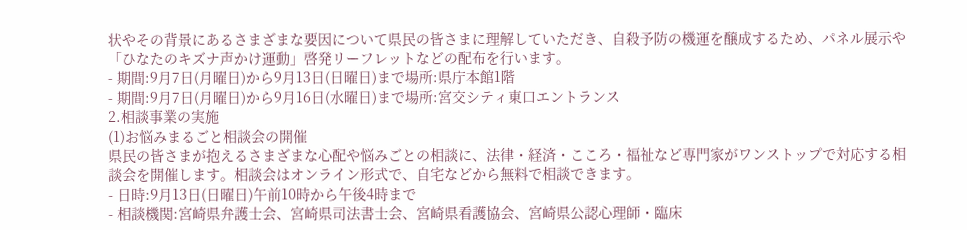状やその背景にあるさまざまな要因について県民の皆さまに理解していただき、自殺予防の機運を醸成するため、パネル展示や「ひなたのキズナ声かけ運動」啓発リーフレットなどの配布を行います。
- 期間:9月7日(月曜日)から9月13日(日曜日)まで場所:県庁本館1階
- 期間:9月7日(月曜日)から9月16日(水曜日)まで場所:宮交シティ東口エントランス
2.相談事業の実施
(1)お悩みまるごと相談会の開催
県民の皆さまが抱えるさまざまな心配や悩みごとの相談に、法律・経済・こころ・福祉など専門家がワンストップで対応する相談会を開催します。相談会はオンライン形式で、自宅などから無料で相談できます。
- 日時:9月13日(日曜日)午前10時から午後4時まで
- 相談機関:宮崎県弁護士会、宮崎県司法書士会、宮崎県看護協会、宮崎県公認心理師・臨床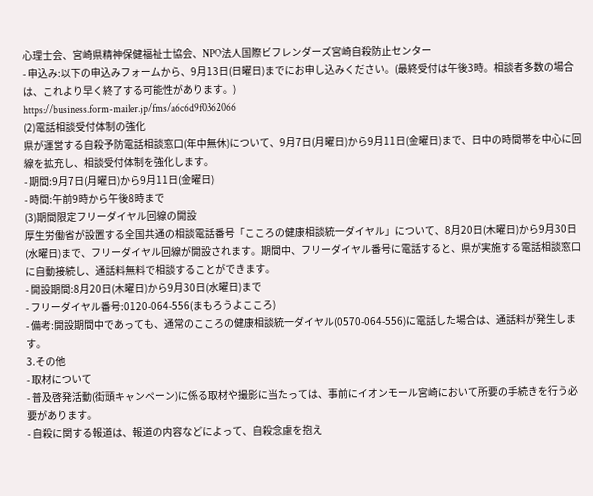心理士会、宮崎県精神保健福祉士協会、NPO法人国際ビフレンダーズ宮崎自殺防止センター
- 申込み:以下の申込みフォームから、9月13日(日曜日)までにお申し込みください。(最終受付は午後3時。相談者多数の場合は、これより早く終了する可能性があります。)
https://business.form-mailer.jp/fms/a6c6d9f0362066
(2)電話相談受付体制の強化
県が運営する自殺予防電話相談窓口(年中無休)について、9月7日(月曜日)から9月11日(金曜日)まで、日中の時間帯を中心に回線を拡充し、相談受付体制を強化します。
- 期間:9月7日(月曜日)から9月11日(金曜日)
- 時間:午前9時から午後8時まで
(3)期間限定フリーダイヤル回線の開設
厚生労働省が設置する全国共通の相談電話番号「こころの健康相談統一ダイヤル」について、8月20日(木曜日)から9月30日(水曜日)まで、フリーダイヤル回線が開設されます。期間中、フリーダイヤル番号に電話すると、県が実施する電話相談窓口に自動接続し、通話料無料で相談することができます。
- 開設期間:8月20日(木曜日)から9月30日(水曜日)まで
- フリーダイヤル番号:0120-064-556(まもろうよこころ)
- 備考:開設期間中であっても、通常のこころの健康相談統一ダイヤル(0570-064-556)に電話した場合は、通話料が発生します。
3.その他
- 取材について
- 普及啓発活動(街頭キャンペーン)に係る取材や撮影に当たっては、事前にイオンモール宮崎において所要の手続きを行う必要があります。
- 自殺に関する報道は、報道の内容などによって、自殺念慮を抱え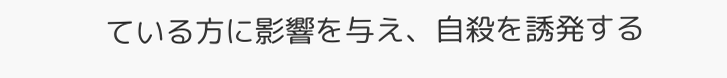ている方に影響を与え、自殺を誘発する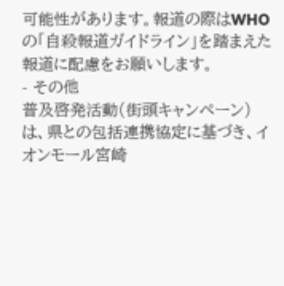可能性があります。報道の際はWHOの「自殺報道ガイドライン」を踏まえた報道に配慮をお願いします。
- その他
普及啓発活動(街頭キャンペーン)は、県との包括連携協定に基づき、イオンモール宮崎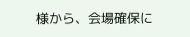様から、会場確保に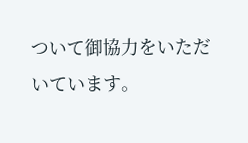ついて御協力をいただいています。